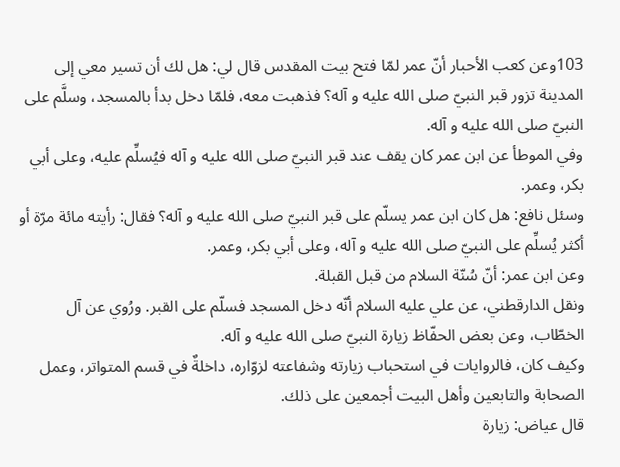103وعن كعب الأحبار أنّ عمر لمّا فتح بيت المقدس قال لي: هل لك أن تسير معي إلى المدينة تزور قبر النبيّ صلى الله عليه و آله؟ فذهبت معه، فلمّا دخل بدأ بالمسجد، وسلَّم على النبيّ صلى الله عليه و آله.
وفي الموطأ عن ابن عمر كان يقف عند قبر النبيّ صلى الله عليه و آله فيُسلِّم عليه، وعلى أبي بكر، وعمر.
وسئل نافع: هل كان ابن عمر يسلّم على قبر النبيّ صلى الله عليه و آله؟ فقال: رأيته مائة مرّة أو أكثر يُسلِّم على النبيّ صلى الله عليه و آله، وعلى أبي بكر، وعمر.
وعن ابن عمر: أنّ سُنّة السلام من قبل القبلة.
ونقل الدارقطني، عن علي عليه السلام أنّه دخل المسجد فسلّم على القبر. ورُوي عن آل الخطّاب، وعن بعض الحفّاظ زيارة النبيّ صلى الله عليه و آله.
وكيف كان، فالروايات في استحباب زيارته وشفاعته لزوّاره، داخلةٌ في قسم المتواتر، وعمل الصحابة والتابعين وأهل البيت أجمعين على ذلك.
قال عياض: زيارة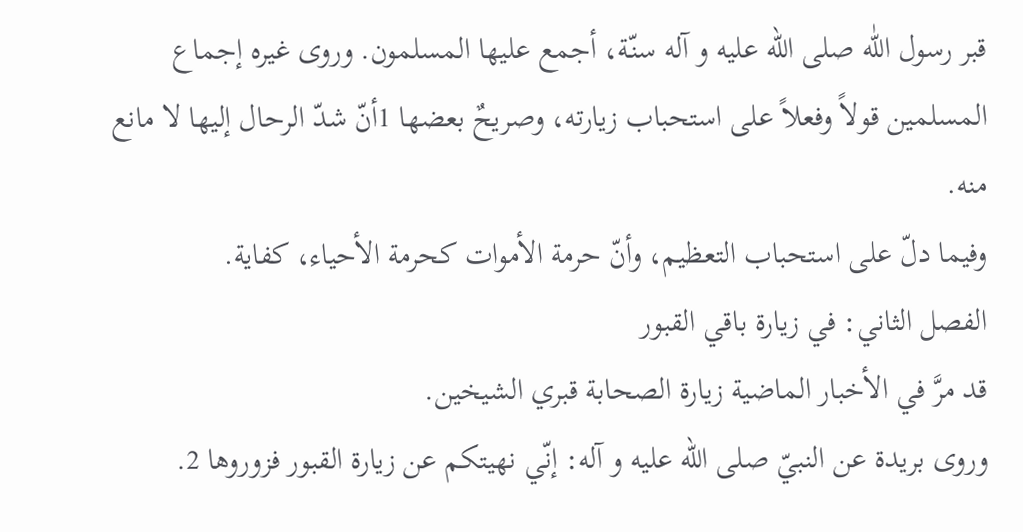قبر رسول اللّٰه صلى الله عليه و آله سنّة، أجمع عليها المسلمون. وروى غيره إجماع المسلمين قولاً وفعلاً على استحباب زيارته، وصريحٌ بعضها 1أنّ شدّ الرحال إليها لا مانع منه.
وفيما دلّ على استحباب التعظيم، وأنّ حرمة الأموات كحرمة الأحياء، كفاية.
الفصل الثاني: في زيارة باقي القبور
قد مرَّ في الأخبار الماضية زيارة الصحابة قبري الشيخين.
وروى بريدة عن النبيّ صلى الله عليه و آله: إنّي نهيتكم عن زيارة القبور فزوروها 2.